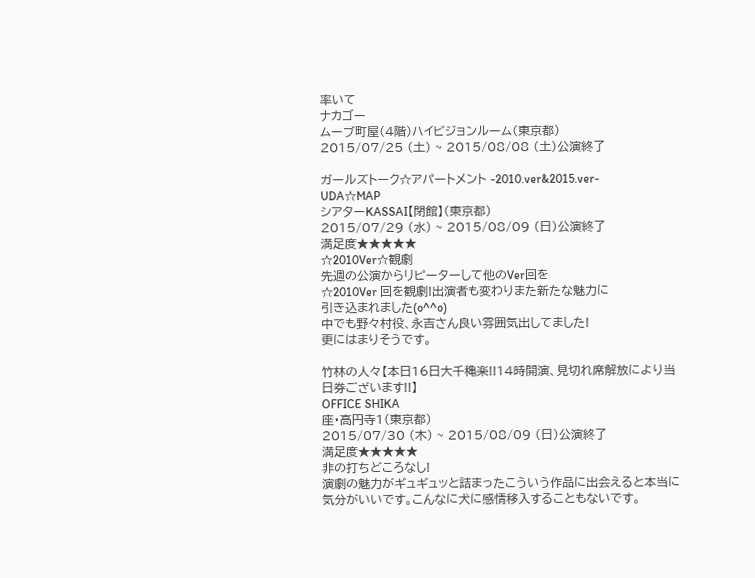率いて
ナカゴー
ムーブ町屋(4階)ハイビジョンルーム(東京都)
2015/07/25 (土) ~ 2015/08/08 (土)公演終了

ガールズトーク☆アパートメント -2010.ver&2015.ver-
UDA☆MAP
シアターKASSAI【閉館】(東京都)
2015/07/29 (水) ~ 2015/08/09 (日)公演終了
満足度★★★★★
☆2010Ver☆観劇
先週の公演からリピーターして他のVer回を
☆2010Ver 回を観劇!出演者も変わりまた新たな魅力に
引き込まれました(o^^o)
中でも野々村役、永吉さん良い雰囲気出してました!
更にはまりそうです。

竹林の人々【本日16日大千穐楽!!14時開演、見切れ席解放により当日券ございます!!】
OFFICE SHIKA
座・高円寺1(東京都)
2015/07/30 (木) ~ 2015/08/09 (日)公演終了
満足度★★★★★
非の打ちどころなし!
演劇の魅力がギュギュッと詰まったこういう作品に出会えると本当に気分がいいです。こんなに犬に感情移入することもないです。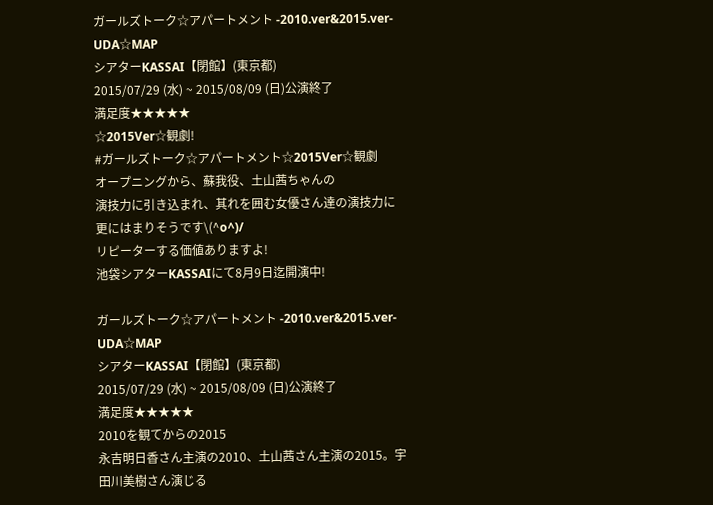ガールズトーク☆アパートメント -2010.ver&2015.ver-
UDA☆MAP
シアターKASSAI【閉館】(東京都)
2015/07/29 (水) ~ 2015/08/09 (日)公演終了
満足度★★★★★
☆2015Ver☆観劇!
#ガールズトーク☆アパートメント☆2015Ver☆観劇
オープニングから、蘇我役、土山茜ちゃんの
演技力に引き込まれ、其れを囲む女優さん達の演技力に
更にはまりそうです\(^o^)/
リピーターする価値ありますよ!
池袋シアターKASSAIにて8月9日迄開演中!

ガールズトーク☆アパートメント -2010.ver&2015.ver-
UDA☆MAP
シアターKASSAI【閉館】(東京都)
2015/07/29 (水) ~ 2015/08/09 (日)公演終了
満足度★★★★★
2010を観てからの2015
永吉明日香さん主演の2010、土山茜さん主演の2015。宇田川美樹さん演じる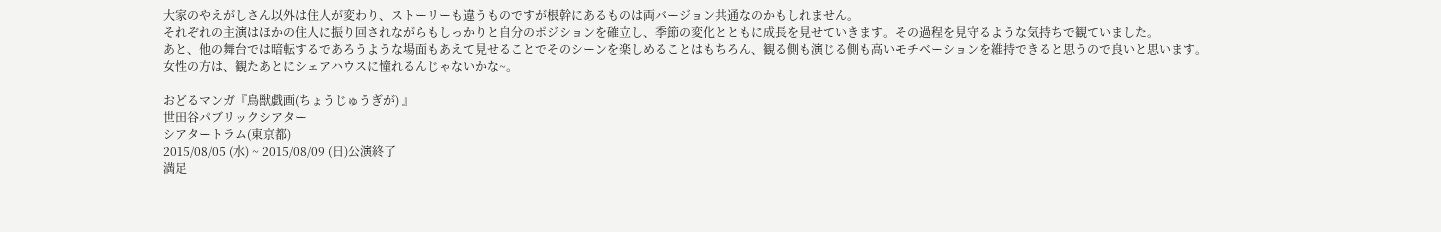大家のやえがしさん以外は住人が変わり、ストーリーも違うものですが根幹にあるものは両バージョン共通なのかもしれません。
それぞれの主演はほかの住人に振り回されながらもしっかりと自分のポジションを確立し、季節の変化とともに成長を見せていきます。その過程を見守るような気持ちで観ていました。
あと、他の舞台では暗転するであろうような場面もあえて見せることでそのシーンを楽しめることはもちろん、観る側も演じる側も高いモチベーションを維持できると思うので良いと思います。
女性の方は、観たあとにシェアハウスに憧れるんじゃないかな~。

おどるマンガ『鳥獣戯画(ちょうじゅうぎが) 』
世田谷パブリックシアター
シアタートラム(東京都)
2015/08/05 (水) ~ 2015/08/09 (日)公演終了
満足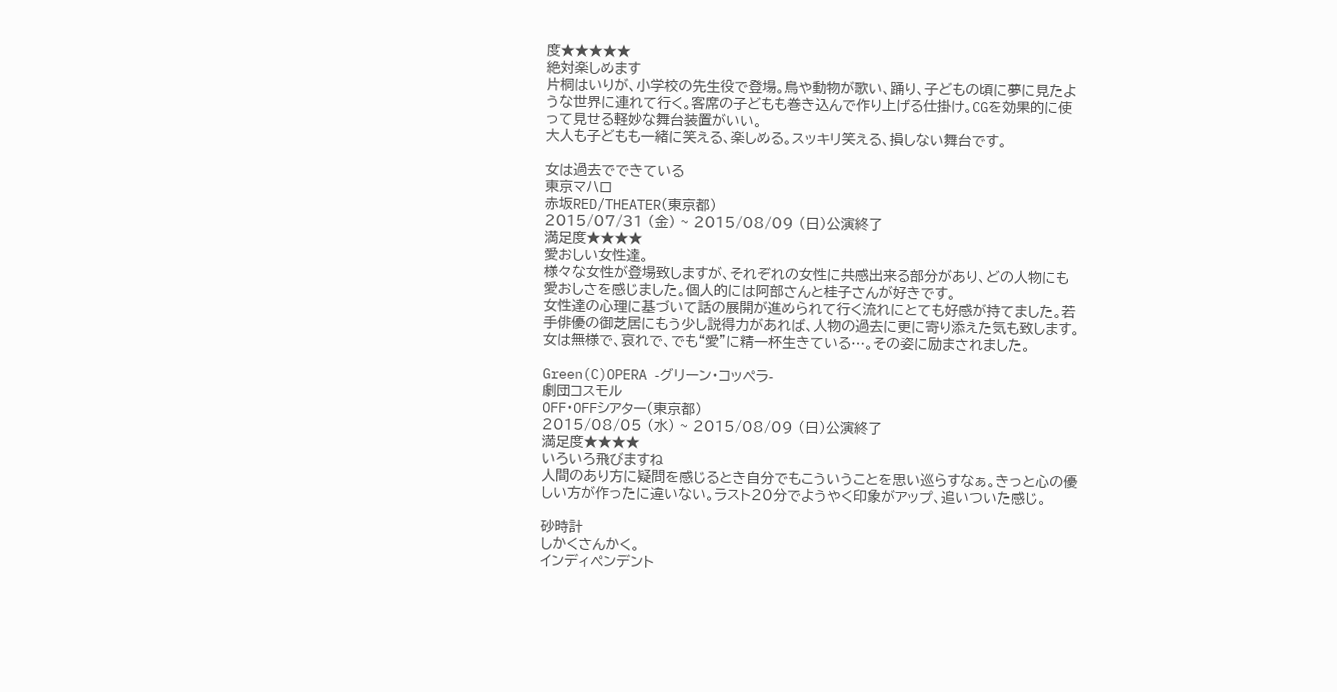度★★★★★
絶対楽しめます
片桐はいりが、小学校の先生役で登場。鳥や動物が歌い、踊り、子どもの頃に夢に見たような世界に連れて行く。客席の子どもも巻き込んで作り上げる仕掛け。CGを効果的に使って見せる軽妙な舞台装置がいい。
大人も子どもも一緒に笑える、楽しめる。スッキリ笑える、損しない舞台です。

女は過去でできている
東京マハロ
赤坂RED/THEATER(東京都)
2015/07/31 (金) ~ 2015/08/09 (日)公演終了
満足度★★★★
愛おしい女性達。
様々な女性が登場致しますが、それぞれの女性に共感出来る部分があり、どの人物にも愛おしさを感じました。個人的には阿部さんと桂子さんが好きです。
女性達の心理に基づいて話の展開が進められて行く流れにとても好感が持てました。若手俳優の御芝居にもう少し説得力があれば、人物の過去に更に寄り添えた気も致します。
女は無様で、哀れで、でも“愛”に精一杯生きている…。その姿に励まされました。

Green(C)OPERA -グリーン・コッペラ-
劇団コスモル
OFF・OFFシアター(東京都)
2015/08/05 (水) ~ 2015/08/09 (日)公演終了
満足度★★★★
いろいろ飛びますね
人間のあり方に疑問を感じるとき自分でもこういうことを思い巡らすなぁ。きっと心の優しい方が作ったに違いない。ラスト20分でようやく印象がアップ、追いついた感じ。

砂時計
しかくさんかく。
インディペンデント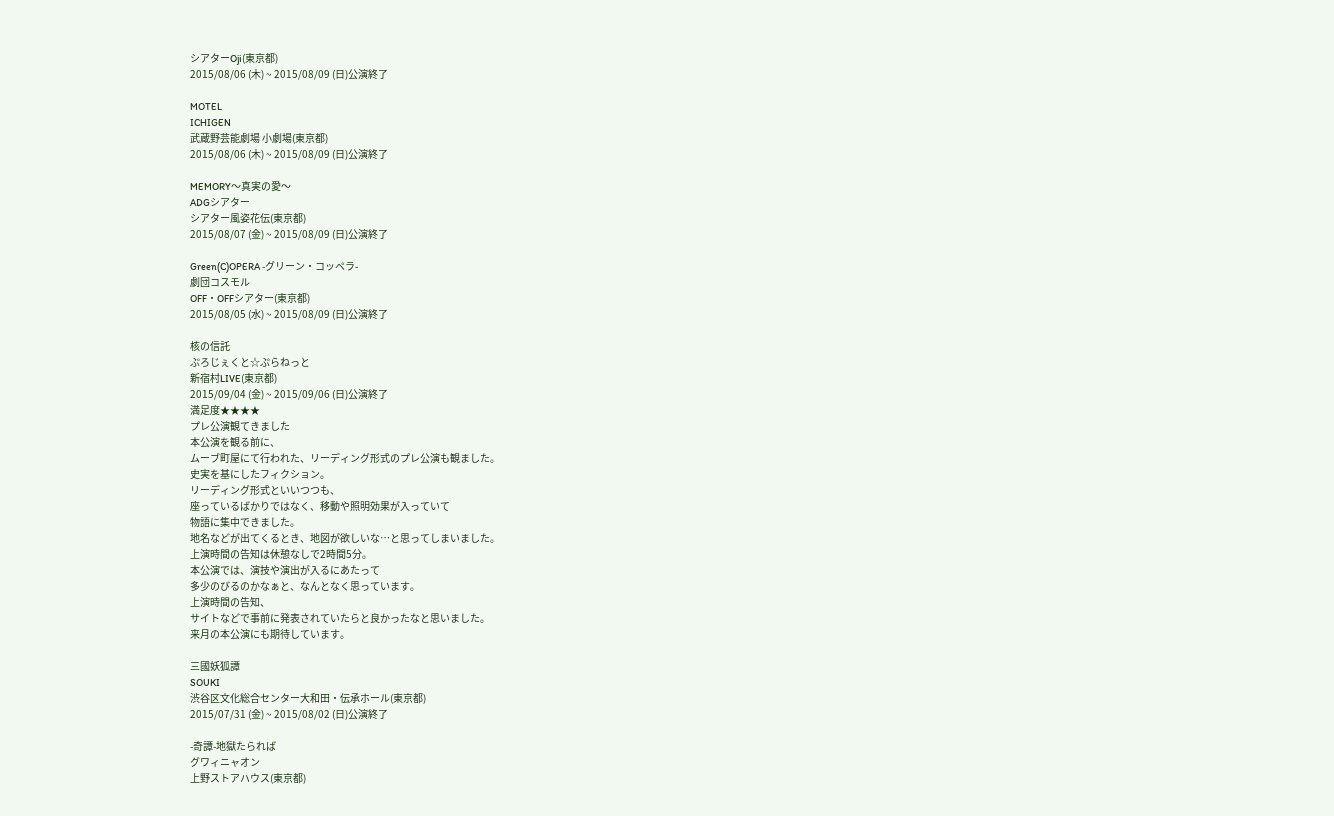シアターOji(東京都)
2015/08/06 (木) ~ 2015/08/09 (日)公演終了

MOTEL
ICHIGEN
武蔵野芸能劇場 小劇場(東京都)
2015/08/06 (木) ~ 2015/08/09 (日)公演終了

MEMORY〜真実の愛〜
ADGシアター
シアター風姿花伝(東京都)
2015/08/07 (金) ~ 2015/08/09 (日)公演終了

Green(C)OPERA -グリーン・コッペラ-
劇団コスモル
OFF・OFFシアター(東京都)
2015/08/05 (水) ~ 2015/08/09 (日)公演終了

核の信託
ぷろじぇくと☆ぷらねっと
新宿村LIVE(東京都)
2015/09/04 (金) ~ 2015/09/06 (日)公演終了
満足度★★★★
プレ公演観てきました
本公演を観る前に、
ムーブ町屋にて行われた、リーディング形式のプレ公演も観ました。
史実を基にしたフィクション。
リーディング形式といいつつも、
座っているばかりではなく、移動や照明効果が入っていて
物語に集中できました。
地名などが出てくるとき、地図が欲しいな…と思ってしまいました。
上演時間の告知は休憩なしで2時間5分。
本公演では、演技や演出が入るにあたって
多少のびるのかなぁと、なんとなく思っています。
上演時間の告知、
サイトなどで事前に発表されていたらと良かったなと思いました。
来月の本公演にも期待しています。

三國妖狐譚
SOUKI
渋谷区文化総合センター大和田・伝承ホール(東京都)
2015/07/31 (金) ~ 2015/08/02 (日)公演終了

-奇譚-地獄たられば
グワィニャオン
上野ストアハウス(東京都)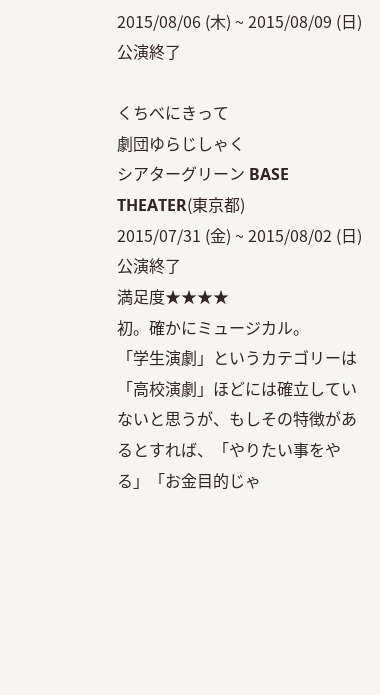2015/08/06 (木) ~ 2015/08/09 (日)公演終了

くちべにきって
劇団ゆらじしゃく
シアターグリーン BASE THEATER(東京都)
2015/07/31 (金) ~ 2015/08/02 (日)公演終了
満足度★★★★
初。確かにミュージカル。
「学生演劇」というカテゴリーは「高校演劇」ほどには確立していないと思うが、もしその特徴があるとすれば、「やりたい事をやる」「お金目的じゃ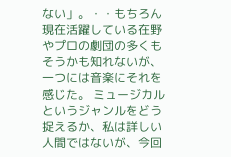ない」。・・もちろん現在活躍している在野やプロの劇団の多くもそうかも知れないが、一つには音楽にそれを感じた。 ミュージカルというジャンルをどう捉えるか、私は詳しい人間ではないが、今回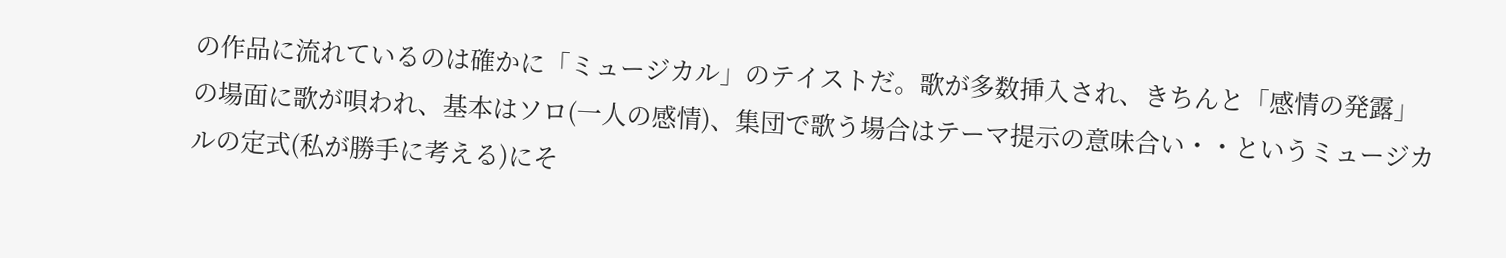の作品に流れているのは確かに「ミュージカル」のテイストだ。歌が多数挿入され、きちんと「感情の発露」の場面に歌が唄われ、基本はソロ(一人の感情)、集団で歌う場合はテーマ提示の意味合い・・というミュージカルの定式(私が勝手に考える)にそ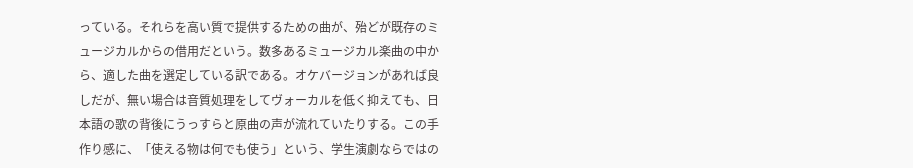っている。それらを高い質で提供するための曲が、殆どが既存のミュージカルからの借用だという。数多あるミュージカル楽曲の中から、適した曲を選定している訳である。オケバージョンがあれば良しだが、無い場合は音質処理をしてヴォーカルを低く抑えても、日本語の歌の背後にうっすらと原曲の声が流れていたりする。この手作り感に、「使える物は何でも使う」という、学生演劇ならではの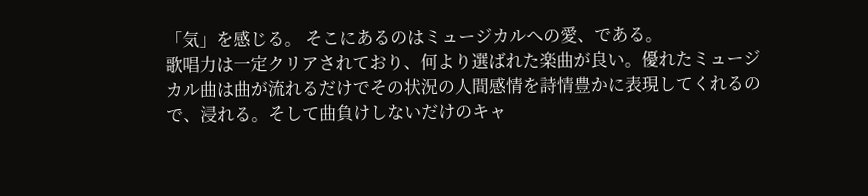「気」を感じる。 そこにあるのはミュージカルへの愛、である。
歌唱力は一定クリアされており、何より選ばれた楽曲が良い。優れたミュージカル曲は曲が流れるだけでその状況の人間感情を詩情豊かに表現してくれるので、浸れる。そして曲負けしないだけのキャ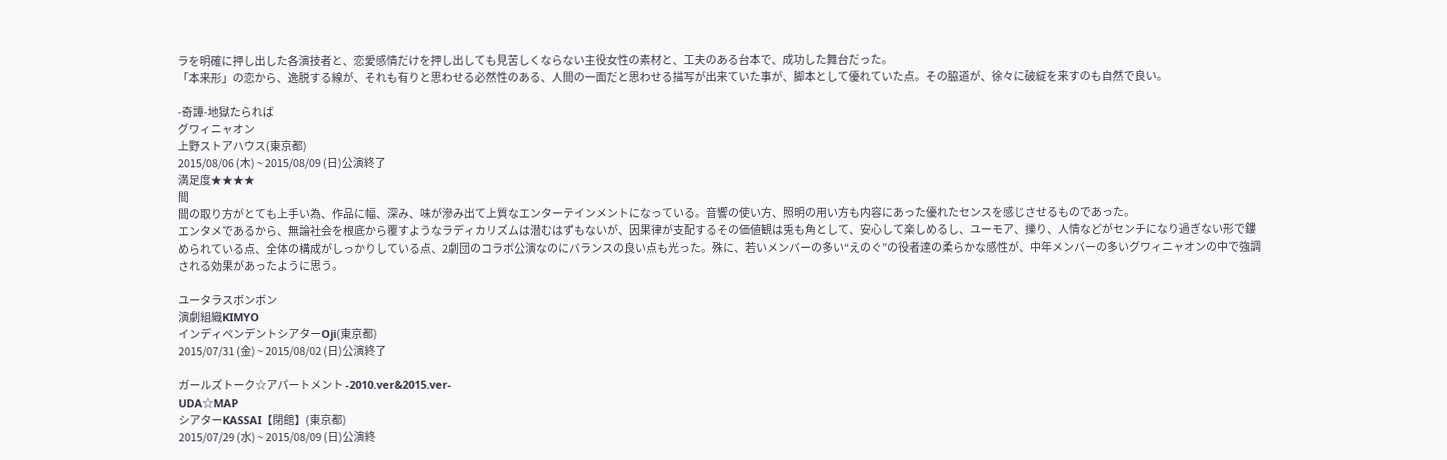ラを明確に押し出した各演技者と、恋愛感情だけを押し出しても見苦しくならない主役女性の素材と、工夫のある台本で、成功した舞台だった。
「本来形」の恋から、逸脱する線が、それも有りと思わせる必然性のある、人間の一面だと思わせる描写が出来ていた事が、脚本として優れていた点。その脇道が、徐々に破綻を来すのも自然で良い。

-奇譚-地獄たられば
グワィニャオン
上野ストアハウス(東京都)
2015/08/06 (木) ~ 2015/08/09 (日)公演終了
満足度★★★★
間
間の取り方がとても上手い為、作品に幅、深み、味が滲み出て上質なエンターテインメントになっている。音響の使い方、照明の用い方も内容にあった優れたセンスを感じさせるものであった。
エンタメであるから、無論社会を根底から覆すようなラディカリズムは潜むはずもないが、因果律が支配するその価値観は兎も角として、安心して楽しめるし、ユーモア、擽り、人情などがセンチになり過ぎない形で鏤められている点、全体の構成がしっかりしている点、2劇団のコラボ公演なのにバランスの良い点も光った。殊に、若いメンバーの多い“えのぐ”の役者達の柔らかな感性が、中年メンバーの多いグワィニャオンの中で強調される効果があったように思う。

ユータラスボンボン
演劇組織KIMYO
インディペンデントシアターOji(東京都)
2015/07/31 (金) ~ 2015/08/02 (日)公演終了

ガールズトーク☆アパートメント -2010.ver&2015.ver-
UDA☆MAP
シアターKASSAI【閉館】(東京都)
2015/07/29 (水) ~ 2015/08/09 (日)公演終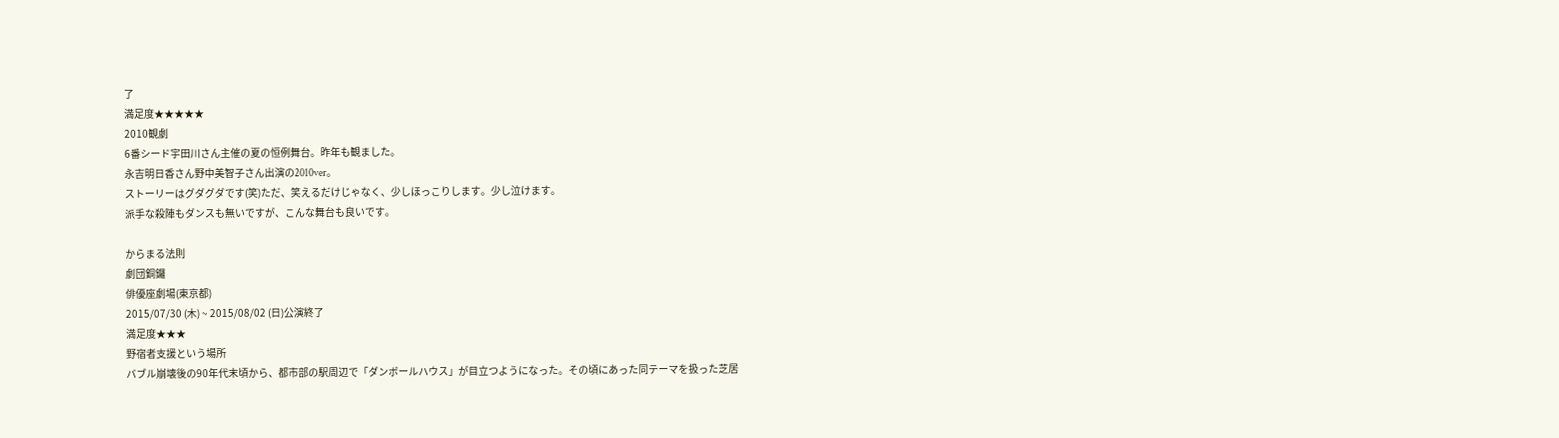了
満足度★★★★★
2010観劇
6番シード宇田川さん主催の夏の恒例舞台。昨年も観ました。
永吉明日香さん野中美智子さん出演の2010ver。
ストーリーはグダグダです(笑)ただ、笑えるだけじゃなく、少しほっこりします。少し泣けます。
派手な殺陣もダンスも無いですが、こんな舞台も良いです。

からまる法則
劇団銅鑼
俳優座劇場(東京都)
2015/07/30 (木) ~ 2015/08/02 (日)公演終了
満足度★★★
野宿者支援という場所
バブル崩壊後の90年代末頃から、都市部の駅周辺で「ダンボールハウス」が目立つようになった。その頃にあった同テーマを扱った芝居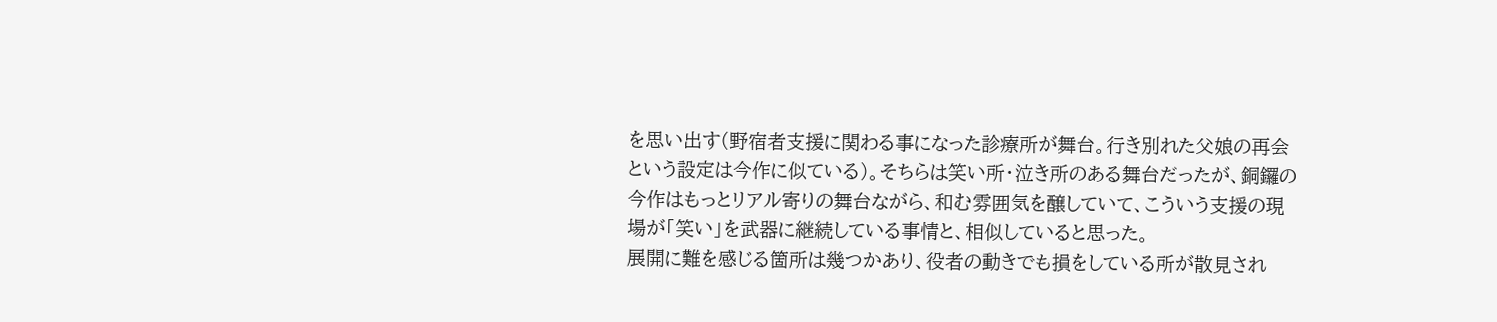を思い出す(野宿者支援に関わる事になった診療所が舞台。行き別れた父娘の再会という設定は今作に似ている)。そちらは笑い所・泣き所のある舞台だったが、銅鑼の今作はもっとリアル寄りの舞台ながら、和む雰囲気を醸していて、こういう支援の現場が「笑い」を武器に継続している事情と、相似していると思った。
展開に難を感じる箇所は幾つかあり、役者の動きでも損をしている所が散見され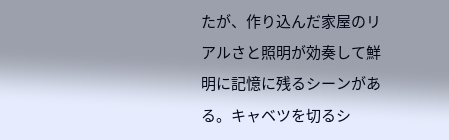たが、作り込んだ家屋のリアルさと照明が効奏して鮮明に記憶に残るシーンがある。キャベツを切るシ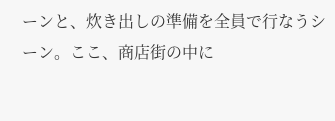ーンと、炊き出しの準備を全員で行なうシーン。ここ、商店街の中に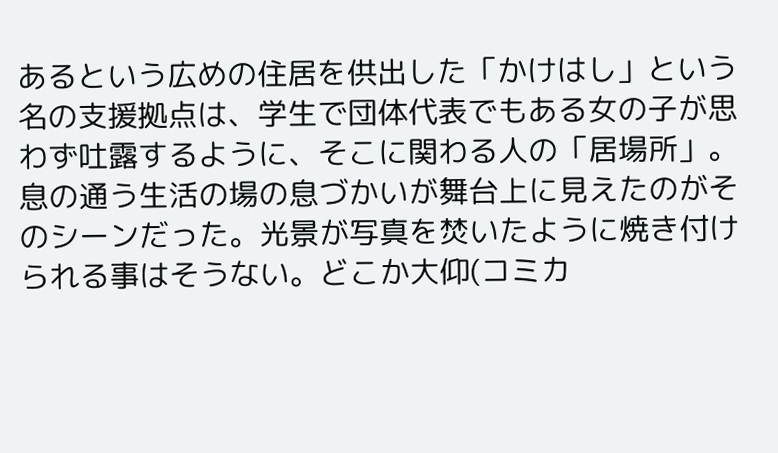あるという広めの住居を供出した「かけはし」という名の支援拠点は、学生で団体代表でもある女の子が思わず吐露するように、そこに関わる人の「居場所」。息の通う生活の場の息づかいが舞台上に見えたのがそのシーンだった。光景が写真を焚いたように焼き付けられる事はそうない。どこか大仰(コミカ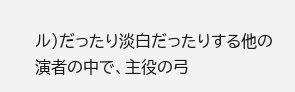ル)だったり淡白だったりする他の演者の中で、主役の弓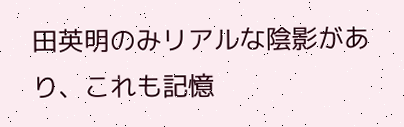田英明のみリアルな陰影があり、これも記憶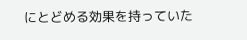にとどめる効果を持っていた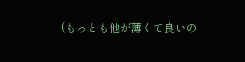(もっとも他が薄くて良いの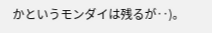かというモンダイは残るが‥)。